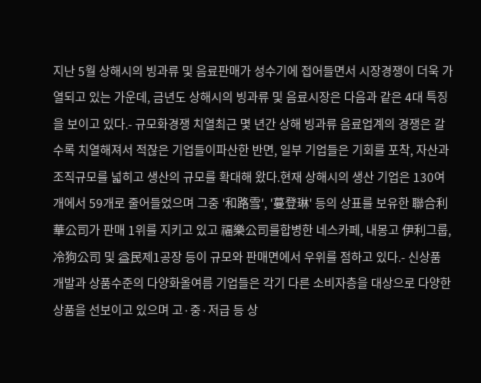지난 5월 상해시의 빙과류 및 음료판매가 성수기에 접어들면서 시장경쟁이 더욱 가열되고 있는 가운데, 금년도 상해시의 빙과류 및 음료시장은 다음과 같은 4대 특징을 보이고 있다.- 규모화경쟁 치열최근 몇 년간 상해 빙과류 음료업계의 경쟁은 갈수록 치열해져서 적잖은 기업들이파산한 반면, 일부 기업들은 기회를 포착, 자산과 조직규모를 넓히고 생산의 규모를 확대해 왔다.현재 상해시의 생산 기업은 130여개에서 59개로 줄어들었으며 그중 '和路雪', '蔓登琳' 등의 상표를 보유한 聯合利華公司가 판매 1위를 지키고 있고 福樂公司를합병한 네스카페, 내몽고 伊利그룹, 冷狗公司 및 益民제1공장 등이 규모와 판매면에서 우위를 점하고 있다.- 신상품 개발과 상품수준의 다양화올여름 기업들은 각기 다른 소비자층을 대상으로 다양한 상품을 선보이고 있으며 고·중·저급 등 상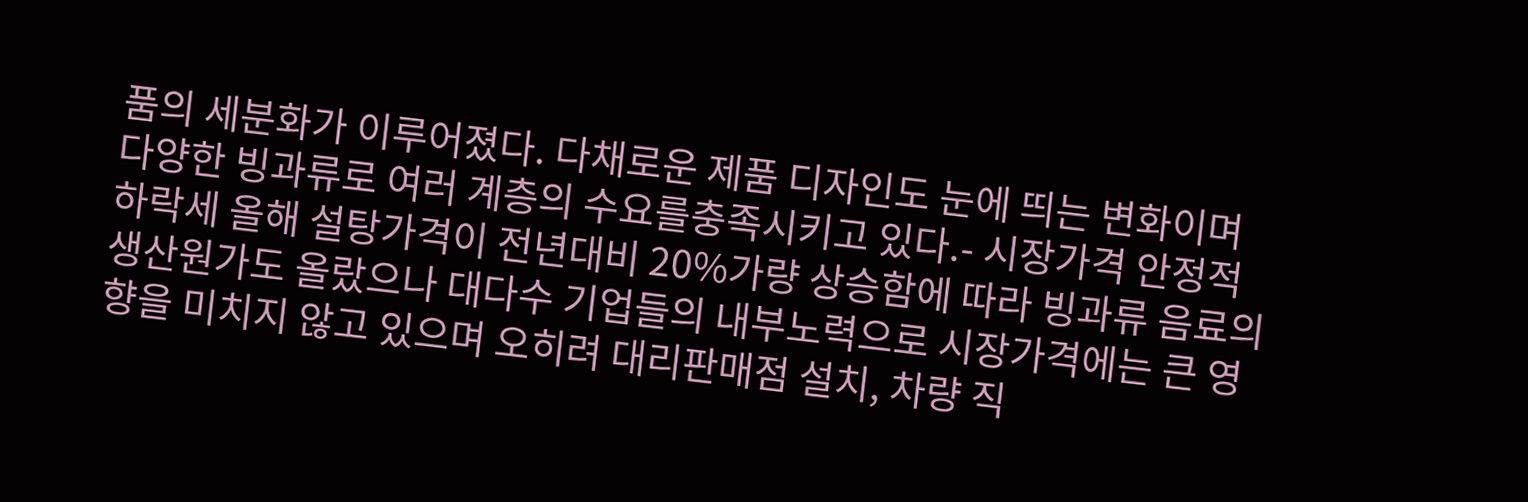품의 세분화가 이루어졌다. 다채로운 제품 디자인도 눈에 띄는 변화이며 다양한 빙과류로 여러 계층의 수요를충족시키고 있다.- 시장가격 안정적 하락세 올해 설탕가격이 전년대비 20%가량 상승함에 따라 빙과류 음료의 생산원가도 올랐으나 대다수 기업들의 내부노력으로 시장가격에는 큰 영향을 미치지 않고 있으며 오히려 대리판매점 설치, 차량 직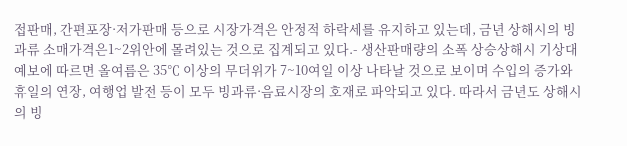접판매, 간편포장·저가판매 등으로 시장가격은 안정적 하락세를 유지하고 있는데, 금년 상해시의 빙과류 소매가격은1~2위안에 몰려있는 것으로 집계되고 있다.- 생산판매량의 소폭 상승상해시 기상대 예보에 따르면 올여름은 35℃ 이상의 무더위가 7~10여일 이상 나타날 것으로 보이며 수입의 증가와 휴일의 연장, 여행업 발전 등이 모두 빙과류·음료시장의 호재로 파악되고 있다. 따라서 금년도 상해시의 빙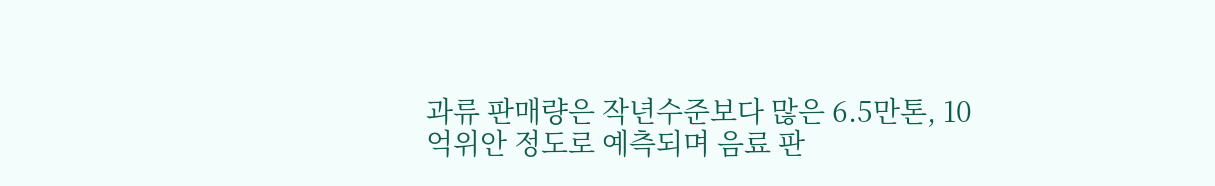과류 판매량은 작년수준보다 많은 6.5만톤, 10억위안 정도로 예측되며 음료 판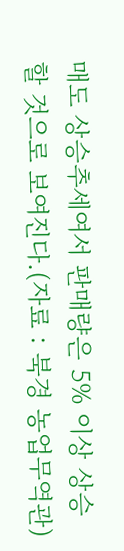매도 상승추세여서 판매량은 5% 이상 상승할 것으로 보여진다.(자료 : 북경 농업무역관)